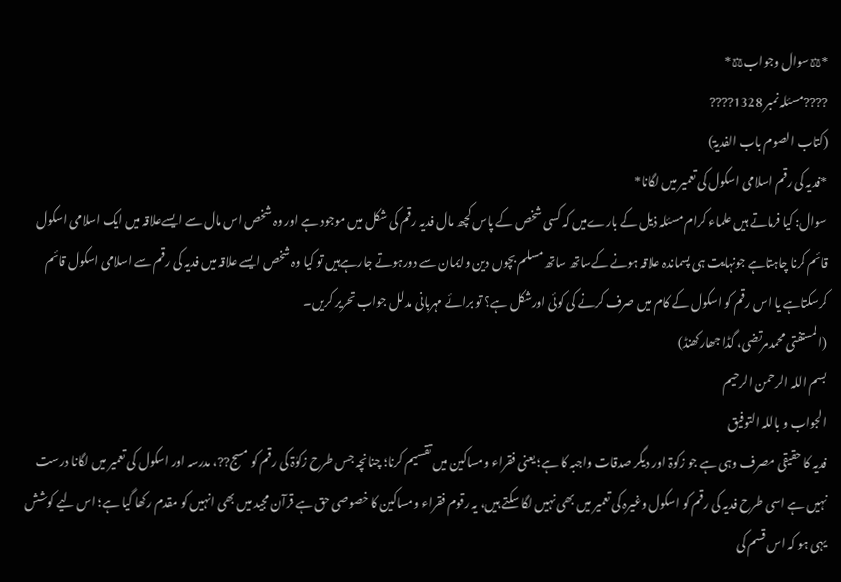*⚖سوال وجواب⚖*
????مسئلہ نمبر 1328????
(کتاب الصوم باب الفدیۃ)
*فدیہ کی رقم اسلامی اسکول کی تعمیر میں لگانا*
سوال: کیا فرماتے ہیں علماء کرام مسئلہ ذیل کے بارےمیں کہ کسی شخص کے پاس کچھ مال فدیہ رقم کی شکل میں موجود ہے اور وہ شخص اس مال سے ایسےعلاقہ میں ایک اسلامی اسکول قائم کرنا چاہتاہے جونہایت ہی پسماندہ علاقہ ہونے کےساتھ ساتھ مسلم بچوں دین وایمان سے دورہوتے جارہےہیں تو کیا وہ شخص ایسے علاقہ میں فدیہ کی رقم سے اسلامی اسکول قائم کرسکتاہے یا اس رقم کو اسکول کے کام میں صرف کرنے کی کوئی اورشکل ہے؟ تو برائے مہربانی مدلل جواب تحریر کریں۔
(المستفتی محمدمرتضی، گڈا جھارکھنڈ)
بسم اللہ الرحمن الرحیم
الجواب و باللہ التوفیق
فدیہ کا حقیقی مصرف وہی ہے جو زکوۃ اور دیگر صدقات واجبہ کا ہے؛ یعنی فقراء ومساکین میں تقسیم کرنا؛ چنانچہ جس طرح زکوٰۃ کی رقم کو مسج??، مدرسہ اور اسکول کی تعمیر میں لگانا درست نہیں ہے اسی طرح فدیہ کی رقم کو اسکول وغیرہ کی تعمیر میں بھی نہیں لگا سکتے ہیں، یہ رقوم فقراء ومساکین کا خصوصی حق ہے قرآن مجید میں بھی انہیں کو مقدم رکھا گیا ہے؛ اس لیے کوشش یہی ہو کہ اس قسم کی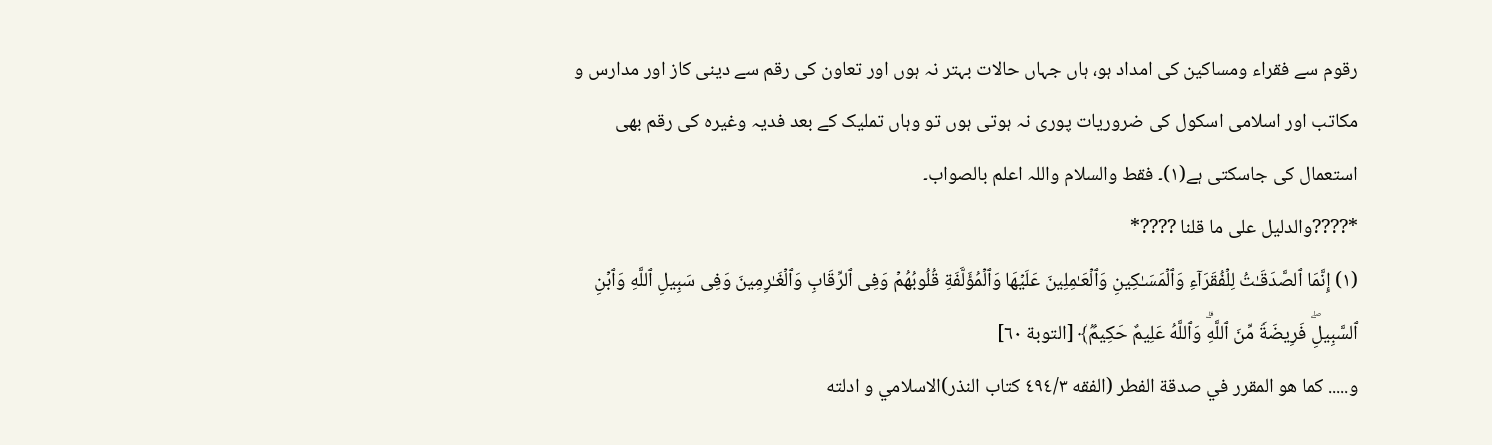رقوم سے فقراء ومساکین کی امداد ہو، ہاں جہاں حالات بہتر نہ ہوں اور تعاون کی رقم سے دینی کاز اور مدارس و مکاتب اور اسلامی اسکول کی ضروریات پوری نہ ہوتی ہوں تو وہاں تملیک کے بعد فدیہ وغیرہ کی رقم بھی استعمال کی جاسکتی ہے(١)۔ فقط والسلام واللہ اعلم بالصواب۔
*????والدليل على ما قلنا ????*
(١) إِنَّمَا ٱلصَّدَقَـٰتُ لِلۡفُقَرَاۤءِ وَٱلۡمَسَـٰكِینِ وَٱلۡعَـٰمِلِینَ عَلَیۡهَا وَٱلۡمُؤَلَّفَةِ قُلُوبُهُمۡ وَفِی ٱلرِّقَابِ وَٱلۡغَـٰرِمِینَ وَفِی سَبِیلِ ٱللَّهِ وَٱبۡنِ ٱلسَّبِیلِۖ فَرِیضَةࣰ مِّنَ ٱللَّهِۗ وَٱللَّهُ عَلِیمٌ حَكِیمࣱ﴾ [التوبة ٦٠]
و..... كما هو المقرر في صدقة الفطر (الفقه ٤٩٤/٣ كتاب النذر)الاسلامي و ادلته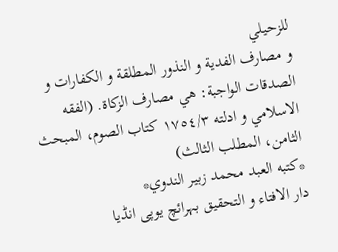للزحيلي
و مصارف الفدية و النذور المطلقة و الكفارات و الصدقات الواجبة: هي مصارف الزكاة. (الفقه الاسلامي و ادلته ١٧٥٤/٣ كتاب الصوم، المبحث الثامن، المطلب الثالث)
*كتبه العبد محمد زبير الندوي*
دار الافتاء و التحقیق بہرائچ یوپی انڈیا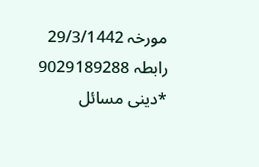مورخہ 29/3/1442
رابطہ 9029189288
*دینی مسائل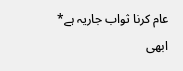عام کرنا ثواب جاریہ ہے*
ابھی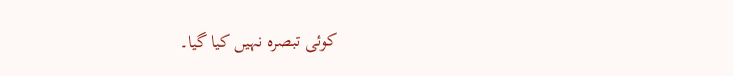کوئی تبصرہ نہیں کیا گیا۔